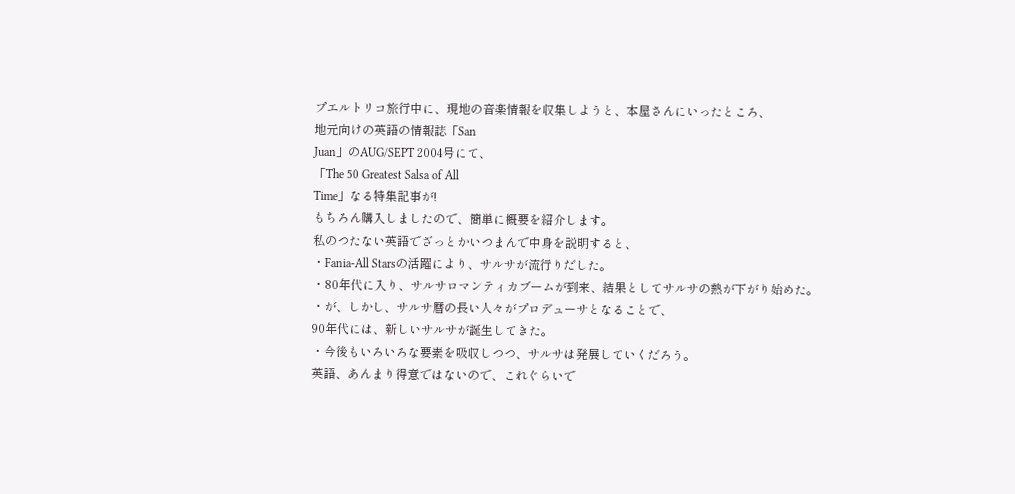プエルトリコ旅行中に、現地の音楽情報を収集しようと、本屋さんにいったところ、
地元向けの英語の情報誌「San
Juan」のAUG/SEPT 2004号にて、
「The 50 Greatest Salsa of All
Time」なる特集記事が!
もちろん購入しましたので、簡単に概要を紹介します。
私のつたない英語でざっとかいつまんで中身を説明すると、
・Fania-All Starsの活躍により、サルサが流行りだした。
・80年代に入り、サルサロマンティカブームが到来、結果としてサルサの熱が下がり始めた。
・が、しかし、サルサ暦の長い人々がプロデューサとなることで、
90年代には、新しいサルサが誕生してきた。
・今後もいろいろな要素を吸収しつつ、サルサは発展していくだろう。
英語、あんまり得意ではないので、これぐらいで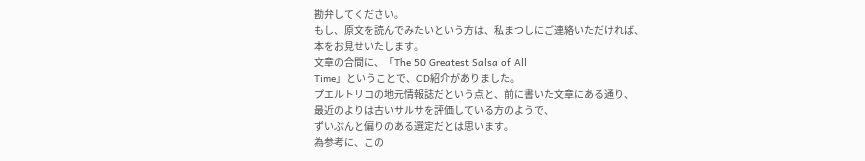勘弁してください。
もし、原文を読んでみたいという方は、私まつしにご連絡いただければ、
本をお見せいたします。
文章の合間に、「The 50 Greatest Salsa of All
Time」ということで、CD紹介がありました。
プエルトリコの地元情報誌だという点と、前に書いた文章にある通り、
最近のよりは古いサルサを評価している方のようで、
ずいぶんと偏りのある選定だとは思います。
為参考に、この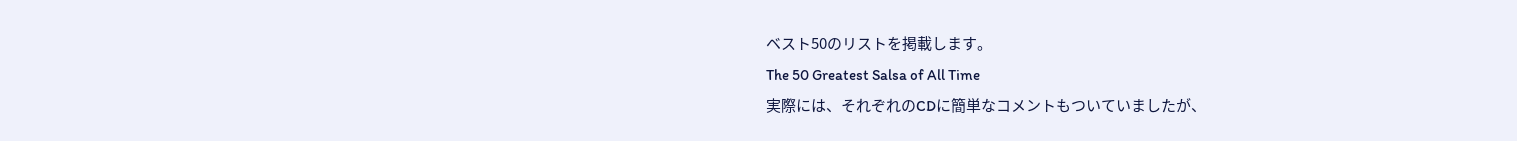ベスト50のリストを掲載します。
The 50 Greatest Salsa of All Time
実際には、それぞれのCDに簡単なコメントもついていましたが、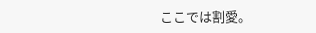ここでは割愛。